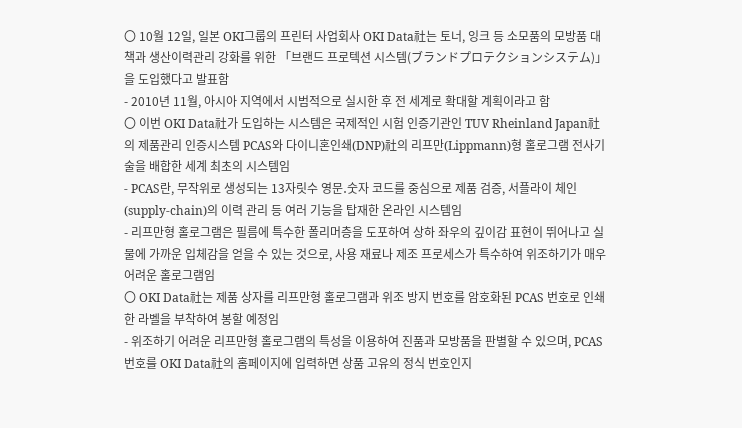〇 10월 12일, 일본 OKI그룹의 프린터 사업회사 OKI Data社는 토너, 잉크 등 소모품의 모방품 대책과 생산이력관리 강화를 위한 「브랜드 프로텍션 시스템(ブランドプロテクションシステム)」을 도입했다고 발표함
- 2010년 11월, 아시아 지역에서 시범적으로 실시한 후 전 세계로 확대할 계획이라고 함
〇 이번 OKI Data社가 도입하는 시스템은 국제적인 시험 인증기관인 TUV Rheinland Japan社의 제품관리 인증시스템 PCAS와 다이니혼인쇄(DNP)社의 리프만(Lippmann)형 홀로그램 전사기술을 배합한 세계 최초의 시스템임
- PCAS란, 무작위로 생성되는 13자릿수 영문․숫자 코드를 중심으로 제품 검증, 서플라이 체인(supply-chain)의 이력 관리 등 여러 기능을 탑재한 온라인 시스템임
- 리프만형 홀로그램은 필름에 특수한 폴리머층을 도포하여 상하 좌우의 깊이감 표현이 뛰어나고 실물에 가까운 입체감을 얻을 수 있는 것으로, 사용 재료나 제조 프로세스가 특수하여 위조하기가 매우 어려운 홀로그램임
〇 OKI Data社는 제품 상자를 리프만형 홀로그램과 위조 방지 번호를 암호화된 PCAS 번호로 인쇄한 라벨을 부착하여 봉할 예정임
- 위조하기 어려운 리프만형 홀로그램의 특성을 이용하여 진품과 모방품을 판별할 수 있으며, PCAS 번호를 OKI Data社의 홈페이지에 입력하면 상품 고유의 정식 번호인지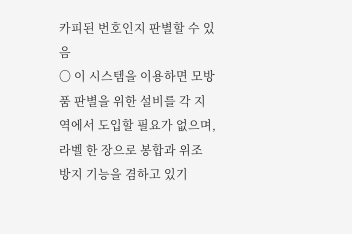카피된 번호인지 판별할 수 있음
〇 이 시스템을 이용하면 모방품 판별을 위한 설비를 각 지역에서 도입할 필요가 없으며, 라벨 한 장으로 봉합과 위조 방지 기능을 겸하고 있기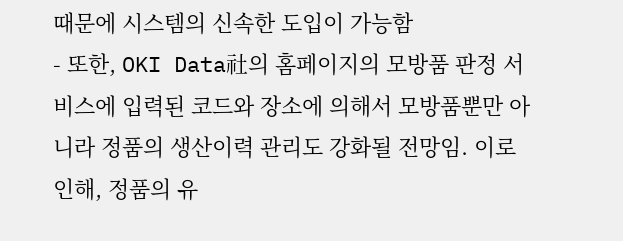때문에 시스템의 신속한 도입이 가능함
- 또한, OKI Data社의 홈페이지의 모방품 판정 서비스에 입력된 코드와 장소에 의해서 모방품뿐만 아니라 정품의 생산이력 관리도 강화될 전망임. 이로 인해, 정품의 유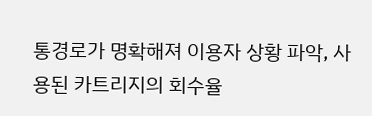통경로가 명확해져 이용자 상황 파악, 사용된 카트리지의 회수율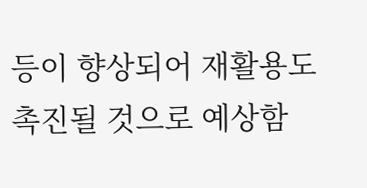등이 향상되어 재활용도 촉진될 것으로 예상함